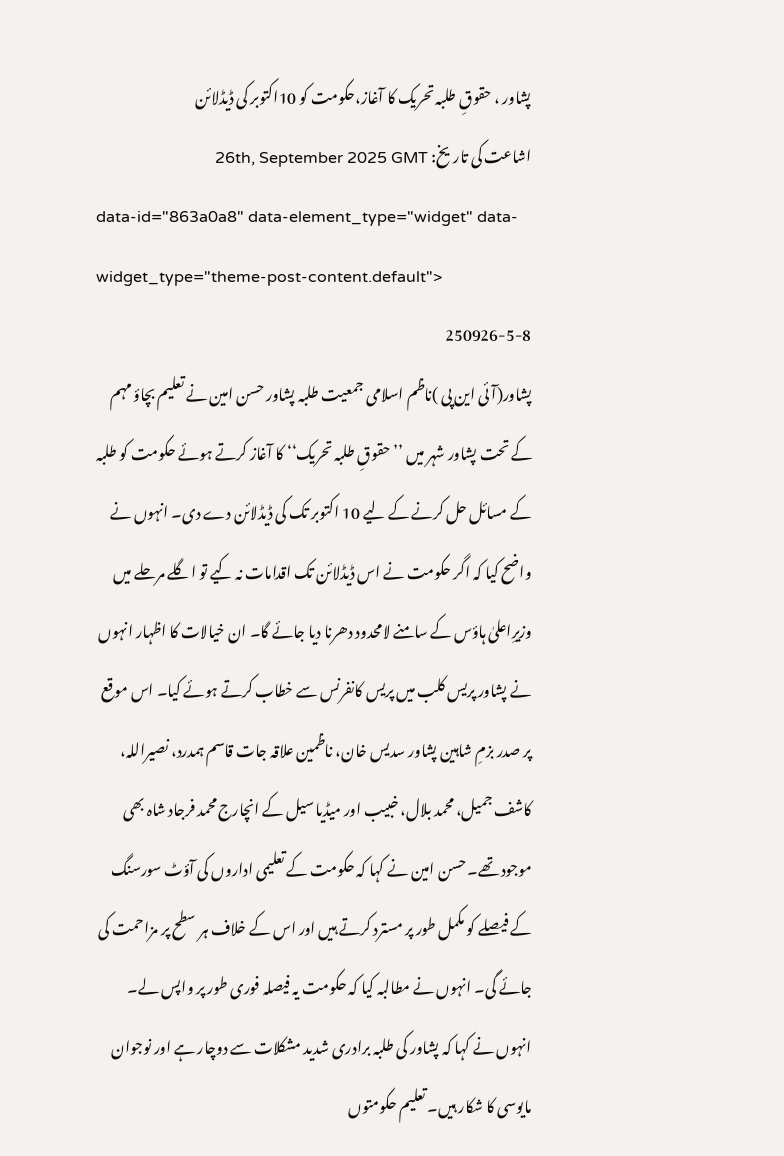پشاور ، حقوقِ طلبہ تحریک کا آغاز،حکومت کو 10اکتوبر کی ڈیڈلائن
اشاعت کی تاریخ: 26th, September 2025 GMT
data-id="863a0a8" data-element_type="widget" data-widget_type="theme-post-content.default">
250926-5-8
پشاور(آئی این پی )ناظم اسلامی جمعیت طلبہ پشاور حسن امین نے تعلیم بچاؤ مہم کے تحت پشاور شہر میں ’’حقوقِ طلبہ تحریک‘‘ کا آغاز کرتے ہوئے حکومت کو طلبہ کے مسائل حل کرنے کے لیے 10 اکتوبر تک کی ڈیڈلائن دے دی۔ انہوں نے واضح کیا کہ اگر حکومت نے اس ڈیڈلائن تک اقدامات نہ کیے تو اگلے مرحلے میں وزیرِاعلیٰ ہاؤس کے سامنے لامحدود دھرنا دیا جائے گا۔ ان خیالات کا اظہار انہوں نے پشاور پریس کلب میں پریس کانفرنس سے خطاب کرتے ہوئے کیا۔ اس موقع پر صدر بزمِ شاہین پشاور سدیس خان، ناظمین علاقہ جات قاسم ہمدرد، نصیراللہ، کاشف جمیل، محمد بلال، خبیب اور میڈیا سیل کے انچارج محمد فرجاد شاہ بھی موجود تھے۔ حسن امین نے کہا کہ حکومت کے تعلیمی اداروں کی آؤٹ سورسنگ کے فیصلے کو مکمل طور پر مسترد کرتے ہیں اور اس کے خلاف ہر سطح پر مزاحمت کی جائے گی۔ انہوں نے مطالبہ کیا کہ حکومت یہ فیصلہ فوری طور پر واپس لے۔ انہوں نے کہا کہ پشاور کی طلبہ برادری شدید مشکلات سے دوچار ہے اور نوجوان مایوسی کا شکار ہیں۔ تعلیم حکومتوں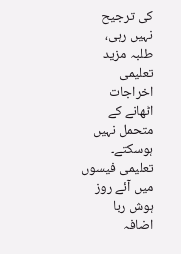کی ترجیح نہیں رہی، طلبہ مزید تعلیمی اخراجات اٹھانے کے متحمل نہیں ہوسکتے۔ تعلیمی فیسوں میں آئے روز ہوش ربا اضافہ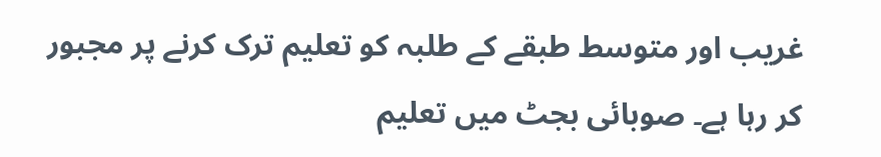غریب اور متوسط طبقے کے طلبہ کو تعلیم ترک کرنے پر مجبور کر رہا ہے۔ صوبائی بجٹ میں تعلیم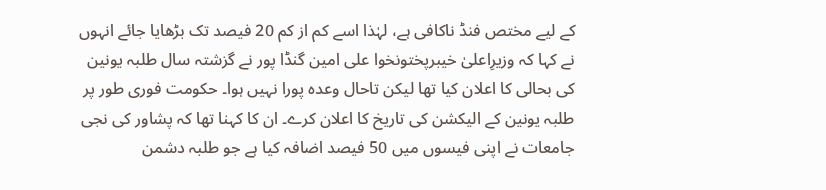کے لیے مختص فنڈ ناکافی ہے، لہٰذا اسے کم از کم 20 فیصد تک بڑھایا جائے انہوں نے کہا کہ وزیرِاعلیٰ خیبرپختونخوا علی امین گنڈا پور نے گزشتہ سال طلبہ یونین کی بحالی کا اعلان کیا تھا لیکن تاحال وعدہ پورا نہیں ہوا۔ حکومت فوری طور پر طلبہ یونین کے الیکشن کی تاریخ کا اعلان کرے۔ ان کا کہنا تھا کہ پشاور کی نجی جامعات نے اپنی فیسوں میں 50 فیصد اضافہ کیا ہے جو طلبہ دشمن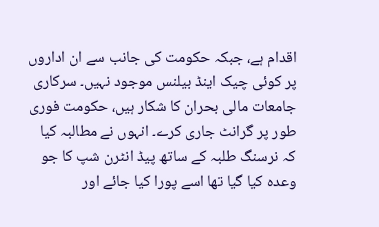اقدام ہے، جبکہ حکومت کی جانب سے ان اداروں پر کوئی چیک اینڈ بیلنس موجود نہیں۔ سرکاری جامعات مالی بحران کا شکار ہیں، حکومت فوری طور پر گرانٹ جاری کرے۔ انہوں نے مطالبہ کیا کہ نرسنگ طلبہ کے ساتھ پیڈ انٹرن شپ کا جو وعدہ کیا گیا تھا اسے پورا کیا جائے اور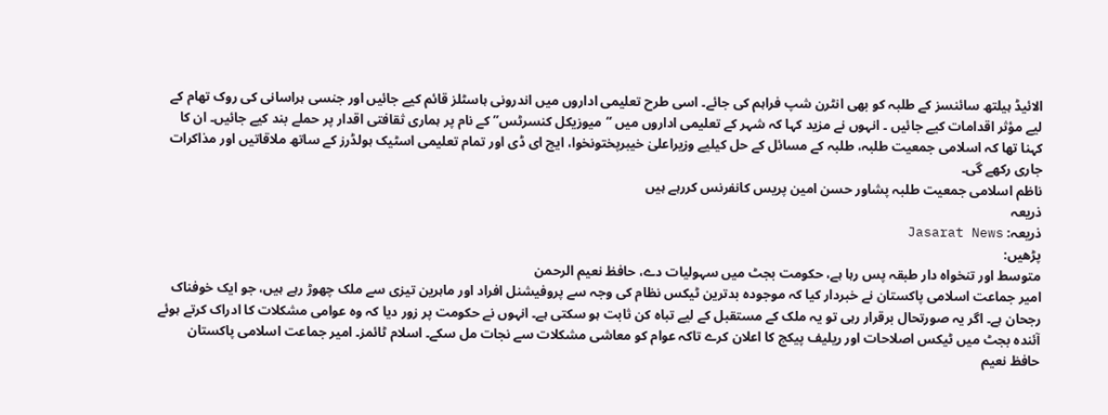الائیڈ ہیلتھ سائنسز کے طلبہ کو بھی انٹرن شپ فراہم کی جائے۔ اسی طرح تعلیمی اداروں میں اندرونی ہاسٹلز قائم کیے جائیں اور جنسی ہراسانی کی روک تھام کے لیے مؤثر اقدامات کیے جائیں ۔ انہوں نے مزید کہا کہ شہر کے تعلیمی اداروں میں “میوزیکل کنسرٹس” کے نام پر ہماری ثقافتی اقدار پر حملے بند کیے جائیں۔ ان کا کہنا تھا کہ اسلامی جمعیت طلبہ، طلبہ کے مسائل کے حل کیلیے وزیراعلیٰ خیبرپختونخوا، ایچ ای ڈی اور تمام تعلیمی اسٹیک ہولڈرز کے ساتھ ملاقاتیں اور مذاکرات جاری رکھے گی۔
ناظم اسلامی جمعیت طلبہ پشاور حسن امین پریس کانفرنس کررہے ہیں
ذریعہ
ذریعہ: Jasarat News
پڑھیں:
متوسط اور تنخواہ دار طبقہ پس رہا ہے، حکومت بجٹ میں سہولیات دے، حافظ نعیم الرحمن
امیر جماعت اسلامی پاکستان نے خبردار کیا کہ موجودہ بدترین ٹیکس نظام کی وجہ سے پروفیشنل افراد اور ماہرین تیزی سے ملک چھوڑ رہے ہیں، جو ایک خوفناک رجحان ہے۔ اگر یہ صورتحال برقرار رہی تو یہ ملک کے مستقبل کے لیے تباہ کن ثابت ہو سکتی ہے۔ انہوں نے حکومت پر زور دیا کہ وہ عوامی مشکلات کا ادراک کرتے ہوئے آئندہ بجٹ میں ٹیکس اصلاحات اور ریلیف پیکج کا اعلان کرے تاکہ عوام کو معاشی مشکلات سے نجات مل سکے۔ اسلام ٹائمز۔ امیر جماعت اسلامی پاکستان حافظ نعیم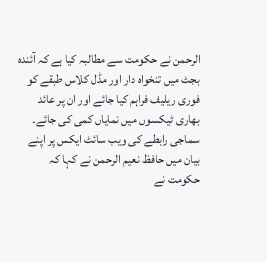الرحمن نے حکومت سے مطالبہ کیا ہے کہ آئندہ بجٹ میں تنخواہ دار اور مڈل کلاس طبقے کو فوری ریلیف فراہم کیا جائے اور ان پر عائد بھاری ٹیکسوں میں نمایاں کمی کی جائے۔ سماجی رابطے کی ویب سائٹ ایکس پر اپنے بیان میں حافظ نعیم الرحمن نے کہا کہ حکومت نے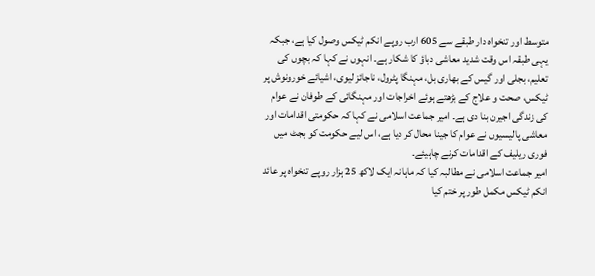متوسط اور تنخواہ دار طبقے سے 605 ارب روپے انکم ٹیکس وصول کیا ہے، جبکہ یہی طبقہ اس وقت شدید معاشی دباؤ کا شکار ہے۔ انہوں نے کہا کہ بچوں کی تعلیم، بجلی اور گیس کے بھاری بل، مہنگا پٹرول، ناجائز لیوی، اشیائے خورونوش پر ٹیکس، صحت و علاج کے بڑھتے ہوئے اخراجات اور مہنگائی کے طوفان نے عوام کی زندگی اجیرن بنا دی ہے۔ امیر جماعت اسلامی نے کہا کہ حکومتی اقدامات اور معاشی پالیسیوں نے عوام کا جینا محال کر دیا ہے، اس لیے حکومت کو بجٹ میں فوری ریلیف کے اقدامات کرنے چاہیئے۔
امیر جماعت اسلامی نے مطالبہ کیا کہ ماہانہ ایک لاکھ 25 ہزار روپے تنخواہ پر عائد انکم ٹیکس مکمل طور پر ختم کیا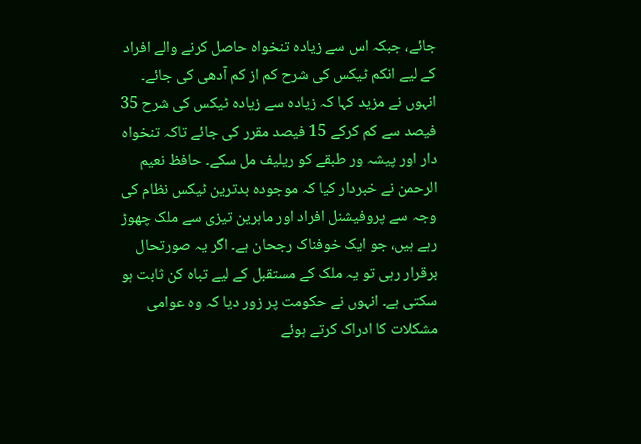جائے، جبکہ اس سے زیادہ تنخواہ حاصل کرنے والے افراد کے لیے انکم ٹیکس کی شرح کم از کم آدھی کی جائے۔ انہوں نے مزید کہا کہ زیادہ سے زیادہ ٹیکس کی شرح 35 فیصد سے کم کرکے 15 فیصد مقرر کی جائے تاکہ تنخواہ دار اور پیشہ ور طبقے کو ریلیف مل سکے۔ حافظ نعیم الرحمن نے خبردار کیا کہ موجودہ بدترین ٹیکس نظام کی وجہ سے پروفیشنل افراد اور ماہرین تیزی سے ملک چھوڑ رہے ہیں، جو ایک خوفناک رجحان ہے۔ اگر یہ صورتحال برقرار رہی تو یہ ملک کے مستقبل کے لیے تباہ کن ثابت ہو سکتی ہے۔ انہوں نے حکومت پر زور دیا کہ وہ عوامی مشکلات کا ادراک کرتے ہوئے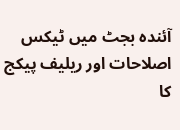آئندہ بجٹ میں ٹیکس اصلاحات اور ریلیف پیکج کا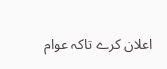اعلان کرے تاکہ عوام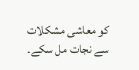کو معاشی مشکلات سے نجات مل سکے۔